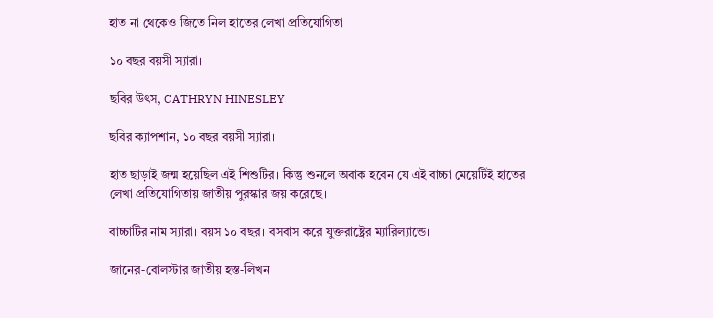হাত না থেকেও জিতে নিল হাতের লেখা প্রতিযোগিতা

১০ বছর বয়সী স্যারা।

ছবির উৎস, CATHRYN HINESLEY

ছবির ক্যাপশান, ১০ বছর বয়সী স্যারা।

হাত ছাড়াই জন্ম হয়েছিল এই শিশুটির। কিন্তু শুনলে অবাক হবেন যে এই বাচ্চা মেয়েটিই হাতের লেখা প্রতিযোগিতায় জাতীয় পুরস্কার জয় করেছে।

বাচ্চাটির নাম স্যারা। বয়স ১০ বছর। বসবাস করে যুক্তরাষ্ট্রের ম্যারিল্যান্ডে।

জানের-বোলস্টার জাতীয় হস্ত-লিখন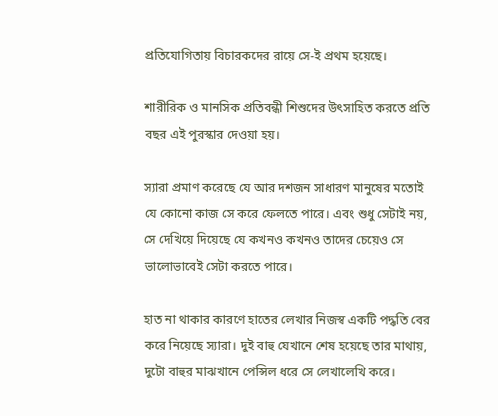প্রতিযোগিতায় বিচারকদের রায়ে সে-ই প্রথম হয়েছে।

শারীরিক ও মানসিক প্রতিবন্ধী শিশুদের উৎসাহিত করতে প্রতি বছর এই পুরস্কার দেওয়া হয়।

স্যারা প্রমাণ করেছে যে আর দশজন সাধারণ মানুষের মতোই যে কোনো কাজ সে করে ফেলতে পারে। এবং শুধু সেটাই নয়, সে দেখিয়ে দিয়েছে যে কখনও কখনও তাদের চেয়েও সে ভালোভাবেই সেটা করতে পারে।

হাত না থাকার কারণে হাতের লেখার নিজস্ব একটি পদ্ধতি বের করে নিয়েছে স্যারা। দুই বাহু যেখানে শেষ হয়েছে তার মাথায়, দুটো বাহুর মাঝখানে পেন্সিল ধরে সে লেখালেখি করে।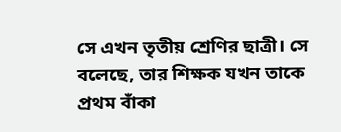সে এখন তৃতীয় শ্রেণির ছাত্রী। সে বলেছে, তার শিক্ষক যখন তাকে প্রথম বাঁকা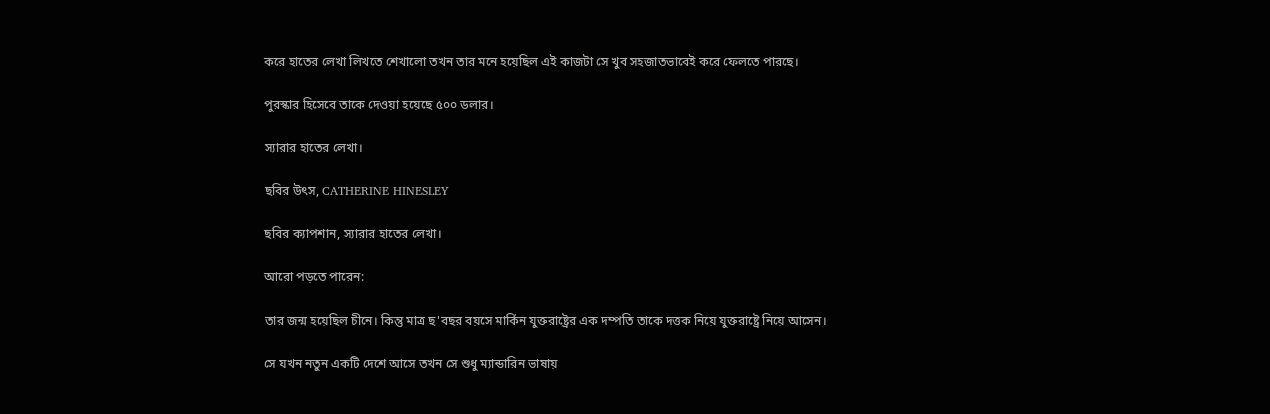করে হাতের লেখা লিখতে শেখালো তখন তার মনে হয়েছিল এই কাজটা সে খুব সহজাতভাবেই করে ফেলতে পারছে।

পুরস্কার হিসেবে তাকে দেওয়া হয়েছে ৫০০ ডলার।

স্যারার হাতের লেখা।

ছবির উৎস, CATHERINE HINESLEY

ছবির ক্যাপশান, স্যারার হাতের লেখা।

আরো পড়তে পারেন:

তার জন্ম হয়েছিল চীনে। কিন্তু মাত্র ছ'বছর বয়সে মার্কিন যুক্তরাষ্ট্রের এক দম্পতি তাকে দত্তক নিয়ে যুক্তরাষ্ট্রে নিয়ে আসেন।

সে যখন নতুন একটি দেশে আসে তখন সে শুধু ম্যান্ডারিন ভাষায়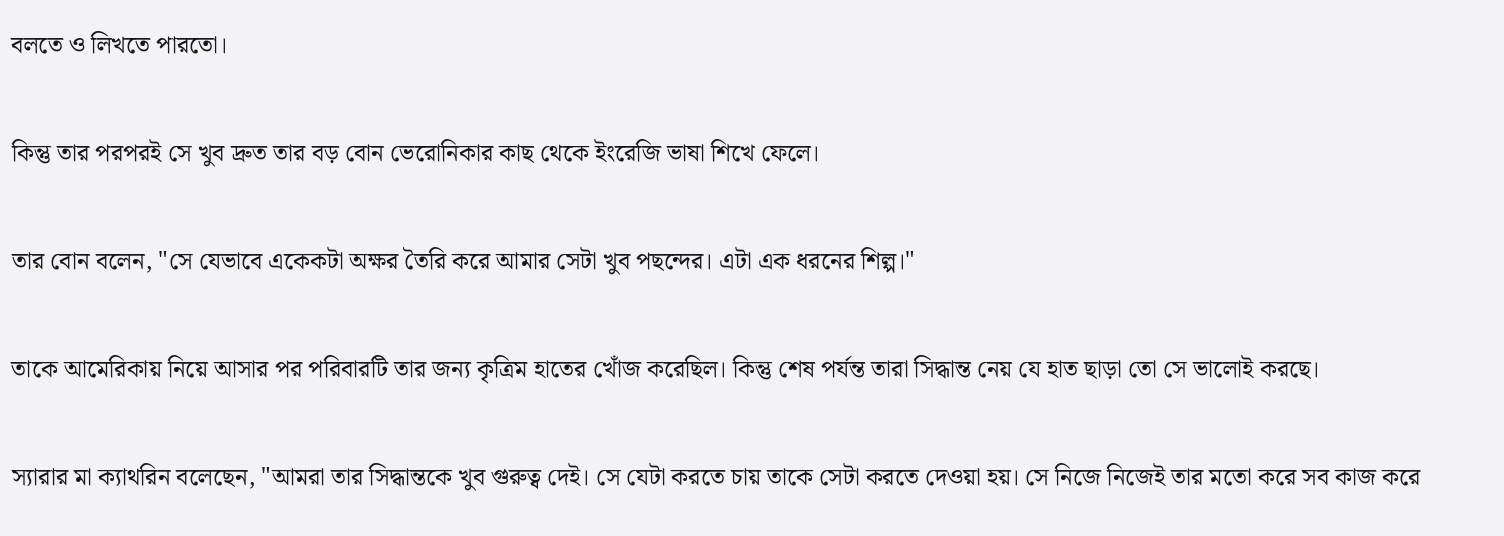বলতে ও লিখতে পারতো।

কিন্তু তার পরপরই সে খুব দ্রুত তার বড় বোন ভেরোনিকার কাছ থেকে ইংরেজি ভাষা শিখে ফেলে।

তার বোন বলেন, "সে যেভাবে একেকটা অক্ষর তৈরি করে আমার সেটা খুব পছন্দের। এটা এক ধরনের শিল্প।"

তাকে আমেরিকায় নিয়ে আসার পর পরিবারটি তার জন্য কৃত্রিম হাতের খোঁজ করেছিল। কিন্তু শেষ পর্যন্ত তারা সিদ্ধান্ত নেয় যে হাত ছাড়া তো সে ভালোই করছে।

স্যারার মা ক্যাথরিন বলেছেন, "আমরা তার সিদ্ধান্তকে খুব গুরুত্ব দেই। সে যেটা করতে চায় তাকে সেটা করতে দেওয়া হয়। সে নিজে নিজেই তার মতো করে সব কাজ করে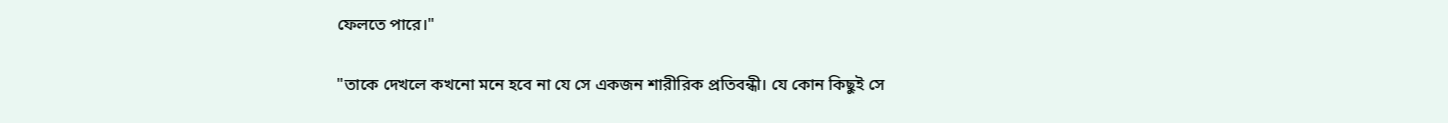ফেলতে পারে।"

"তাকে দেখলে কখনো মনে হবে না যে সে একজন শারীরিক প্রতিবন্ধী। যে কোন কিছুই সে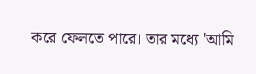করে ফেলতে পারে। তার মধ্যে 'আমি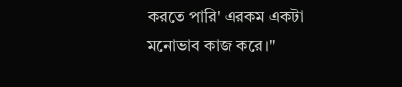করতে পারি' এরকম একটা মনোভাব কাজ করে।"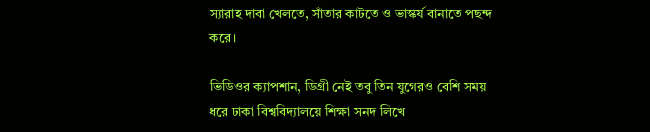স্যারাহ দাবা খেলতে, সাঁতার কাটতে ও ভাস্কর্য বানাতে পছন্দ করে।

ভিডিওর ক্যাপশান, ডিগ্রী নেই তবু তিন যুগেরও বেশি সময় ধরে ঢাকা বিশ্ববিদ্যালয়ে শিক্ষা সনদ লিখে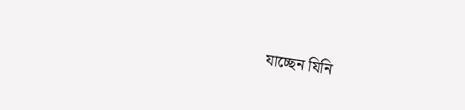যাচ্ছেন যিনি